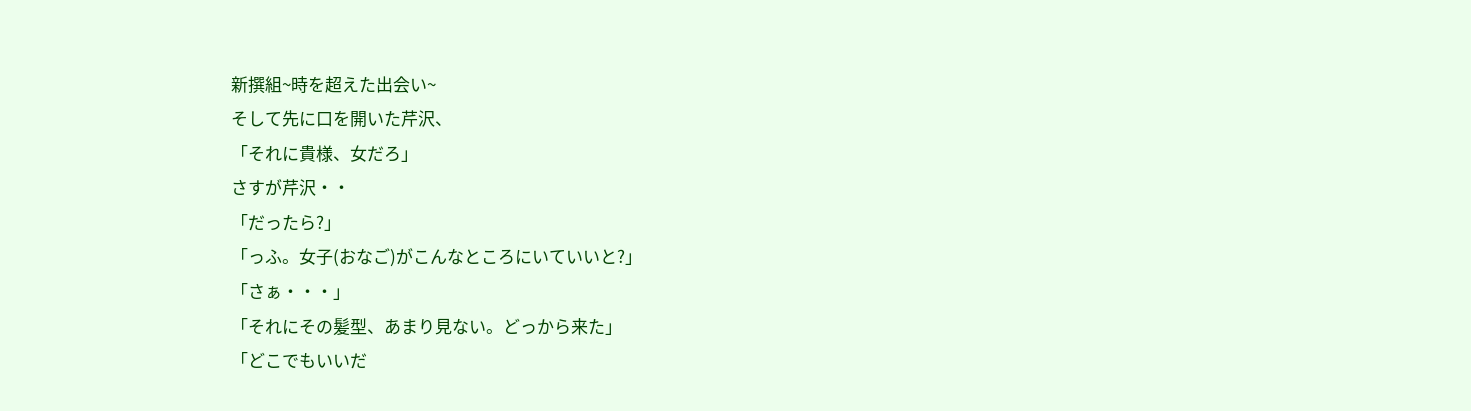新撰組~時を超えた出会い~
そして先に口を開いた芹沢、
「それに貴様、女だろ」
さすが芹沢・・
「だったら?」
「っふ。女子(おなご)がこんなところにいていいと?」
「さぁ・・・」
「それにその髪型、あまり見ない。どっから来た」
「どこでもいいだ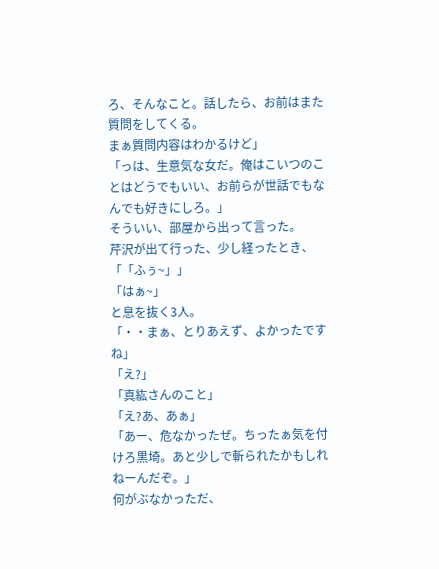ろ、そんなこと。話したら、お前はまた質問をしてくる。
まぁ質問内容はわかるけど」
「っは、生意気な女だ。俺はこいつのことはどうでもいい、お前らが世話でもなんでも好きにしろ。」
そういい、部屋から出って言った。
芹沢が出て行った、少し経ったとき、
「「ふぅ~」」
「はぁ~」
と息を抜く3人。
「・・まぁ、とりあえず、よかったですね」
「え?」
「真紘さんのこと」
「え?あ、あぁ」
「あー、危なかったぜ。ちったぁ気を付けろ黒埼。あと少しで斬られたかもしれねーんだぞ。」
何がぶなかっただ、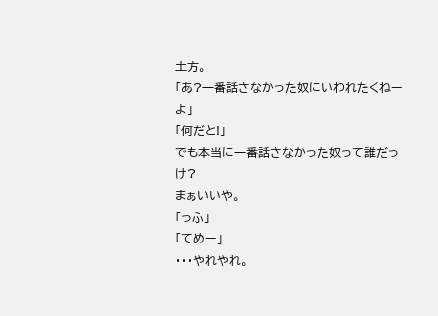土方。
「あ?一番話さなかった奴にいわれたくねーよ」
「何だと!」
でも本当に一番話さなかった奴って誰だっけ?
まぁいいや。
「っふ」
「てめー」
・・・やれやれ。